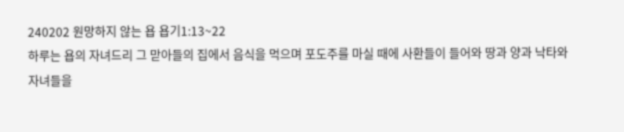240202 원망하지 않는 욥 욥기1:13~22
하루는 욥의 자녀드리 그 맏아들의 집에서 음식을 먹으며 포도주를 마실 때에 사환들이 들어와 땅과 양과 낙타와 자녀들을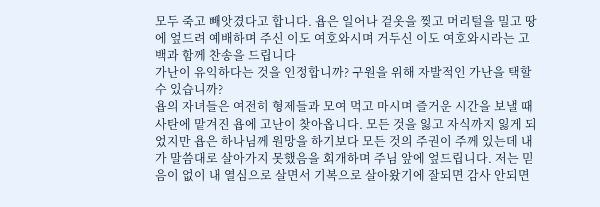모두 죽고 빼앗겼다고 합니다. 욥은 일어나 겉옷을 찢고 머리털을 밀고 땅에 엎드려 예배하며 주신 이도 여호와시며 거두신 이도 여호와시라는 고백과 함께 찬송을 드립니다
가난이 유익하다는 것을 인정합니까? 구원을 위해 자발적인 가난을 택할 수 있습니까?
욥의 자녀들은 여전히 형제들과 모여 먹고 마시며 즐거운 시간을 보낼 때 사탄에 맡겨진 욥에 고난이 찾아옵니다. 모든 것을 잃고 자식까지 잃게 되었지만 욥은 하나님께 원망을 하기보다 모든 것의 주권이 주께 있는데 내가 말씀대로 살아가지 못했음을 회개하며 주님 앞에 엎드립니다. 저는 믿음이 없이 내 열심으로 살면서 기복으로 살아왔기에 잘되면 감사 안되면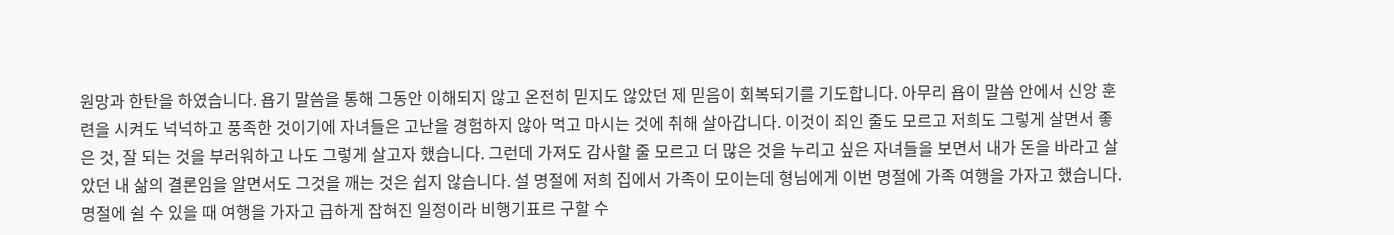원망과 한탄을 하였습니다. 욥기 말씀을 통해 그동안 이해되지 않고 온전히 믿지도 않았던 제 믿음이 회복되기를 기도합니다. 아무리 욥이 말씀 안에서 신앙 훈련을 시켜도 넉넉하고 풍족한 것이기에 자녀들은 고난을 경험하지 않아 먹고 마시는 것에 취해 살아갑니다. 이것이 죄인 줄도 모르고 저희도 그렇게 살면서 좋은 것, 잘 되는 것을 부러워하고 나도 그렇게 살고자 했습니다. 그런데 가져도 감사할 줄 모르고 더 많은 것을 누리고 싶은 자녀들을 보면서 내가 돈을 바라고 살았던 내 삶의 결론임을 알면서도 그것을 깨는 것은 쉽지 않습니다. 설 명절에 저희 집에서 가족이 모이는데 형님에게 이번 명절에 가족 여행을 가자고 했습니다. 명절에 쉴 수 있을 때 여행을 가자고 급하게 잡혀진 일정이라 비행기표르 구할 수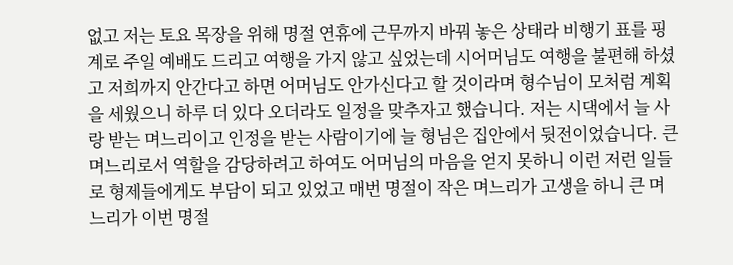없고 저는 토요 목장을 위해 명절 연휴에 근무까지 바꿔 놓은 상태라 비행기 표를 핑계로 주일 예배도 드리고 여행을 가지 않고 싶었는데 시어머님도 여행을 불편해 하셨고 저희까지 안간다고 하면 어머님도 안가신다고 할 것이라며 형수님이 모처럼 계획을 세웠으니 하루 더 있다 오더라도 일정을 맞추자고 했습니다. 저는 시댁에서 늘 사랑 받는 며느리이고 인정을 받는 사람이기에 늘 형님은 집안에서 뒷전이었습니다. 큰 며느리로서 역할을 감당하려고 하여도 어머님의 마음을 얻지 못하니 이런 저런 일들로 형제들에게도 부담이 되고 있었고 매번 명절이 작은 며느리가 고생을 하니 큰 며느리가 이번 명절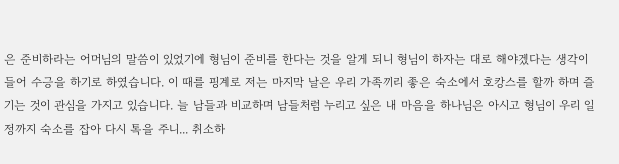은 준비하라는 어머님의 말씀이 있었기에 형님이 준비를 한다는 것을 알게 되니 형님이 하자는 대로 해야겠다는 생각이 들어 수긍을 하기로 하였습니다. 이 때를 핑계로 저는 마지막 날은 우리 가족끼리 좋은 숙소에서 호캉스를 할까 하며 즐기는 것이 관심을 가지고 있습니다. 늘 남들과 비교하며 남들처럼 누리고 싶은 내 마음을 하나님은 아시고 형님이 우리 일정까지 숙소를 잡아 다시 톡을 주니... 취소하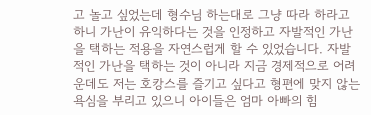고 놀고 싶었는데 형수님 하는대로 그냥 따라 하라고 하니 가난이 유익하다는 것을 인정하고 자발적인 가난을 택하는 적용을 자연스럽게 할 수 있었습니다. 자발적인 가난을 택하는 것이 아니라 지금 경제적으로 어려운데도 저는 호캉스를 즐기고 싶다고 형편에 맞지 않는 욕심을 부리고 있으니 아이들은 엄마 아빠의 힘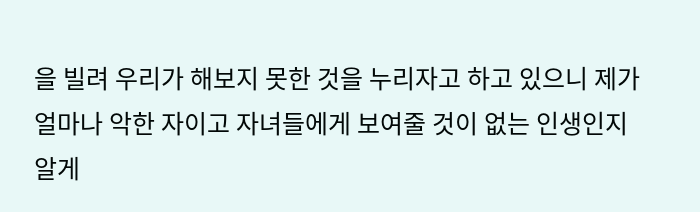을 빌려 우리가 해보지 못한 것을 누리자고 하고 있으니 제가 얼마나 악한 자이고 자녀들에게 보여줄 것이 없는 인생인지 알게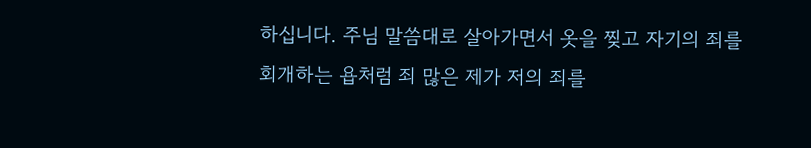하십니다. 주님 말씀대로 살아가면서 옷을 찢고 자기의 죄를 회개하는 욥처럼 죄 많은 제가 저의 죄를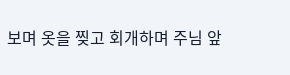보며 옷을 찢고 회개하며 주님 앞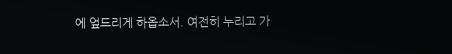에 엎드리게 하옵소서. 여전히 누리고 가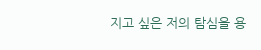지고 싶은 저의 탐심을 용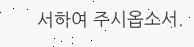서하여 주시옵소서.